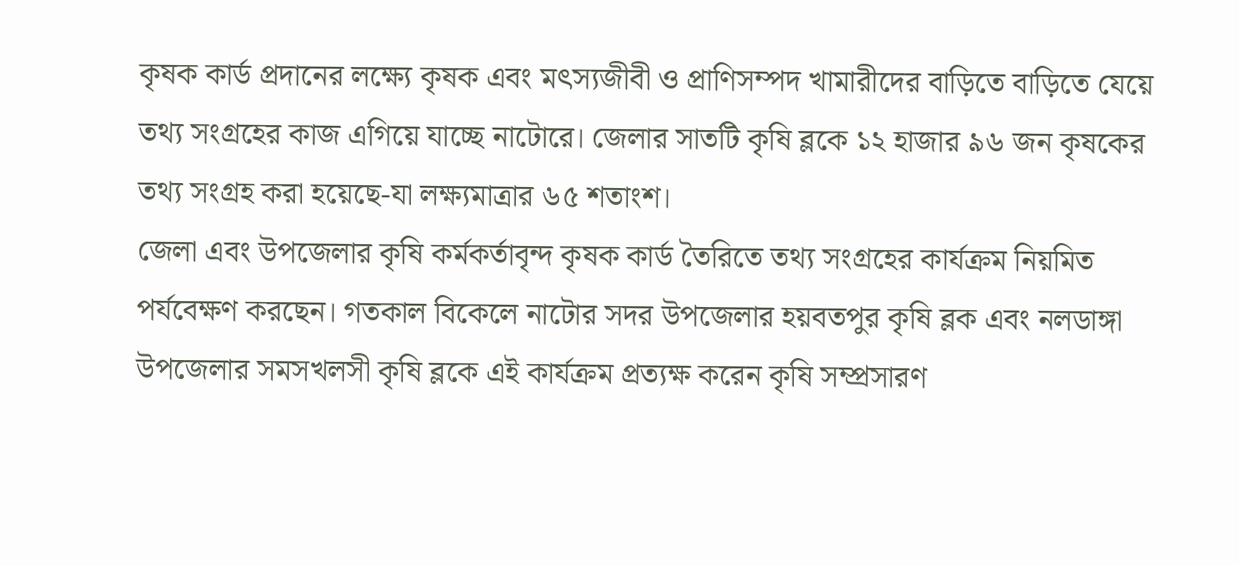কৃষক কার্ড প্রদানের লক্ষ্যে কৃষক এবং মৎস্যজীবী ও প্রাণিসম্পদ খামারীদের বাড়িতে বাড়িতে যেয়ে তথ্য সংগ্রহের কাজ এগিয়ে যাচ্ছে নাটোরে। জেলার সাতটি কৃষি ব্লকে ১২ হাজার ৯৬ জন কৃষকের তথ্য সংগ্রহ করা হয়েছে-যা লক্ষ্যমাত্রার ৬৫ শতাংশ।
জেলা এবং উপজেলার কৃষি কর্মকর্তাবৃন্দ কৃষক কার্ড তৈরিতে তথ্য সংগ্রহের কার্যক্রম নিয়মিত পর্যবেক্ষণ করছেন। গতকাল বিকেলে নাটোর সদর উপজেলার হয়বতপুর কৃষি ব্লক এবং নলডাঙ্গা উপজেলার সমসখলসী কৃষি ব্লকে এই কার্যক্রম প্রত্যক্ষ করেন কৃষি সম্প্রসারণ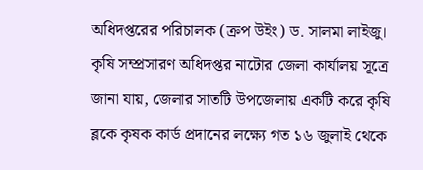অধিদপ্তরের পরিচালক (ক্রপ উইং) ড. সালমা লাইজু।
কৃষি সম্প্রসারণ অধিদপ্তর নাটোর জেলা কার্যালয় সূত্রে জানা যায়, জেলার সাতটি উপজেলায় একটি করে কৃষি ব্লকে কৃষক কার্ড প্রদানের লক্ষ্যে গত ১৬ জুলাই থেকে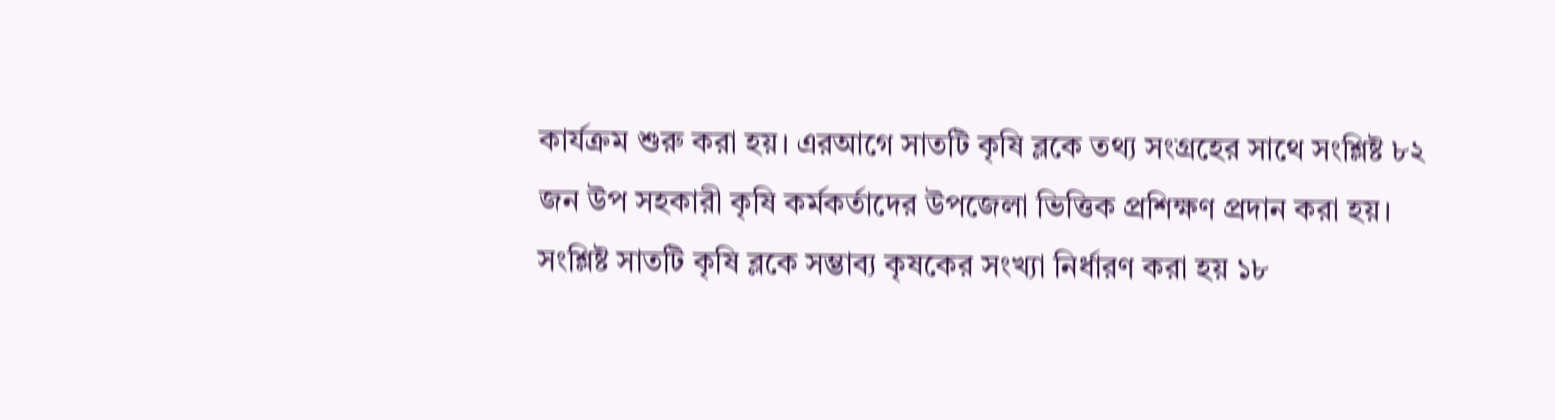কার্যক্রম শুরু করা হয়। এরআগে সাতটি কৃষি ব্লকে তথ্য সংগ্রহের সাথে সংশ্লিষ্ট ৮২ জন উপ সহকারী কৃষি কর্মকর্তাদের উপজেলা ভিত্তিক প্রশিক্ষণ প্রদান করা হয়।
সংশ্লিষ্ট সাতটি কৃষি ব্লকে সম্ভাব্য কৃষকের সংখ্যা নির্ধারণ করা হয় ১৮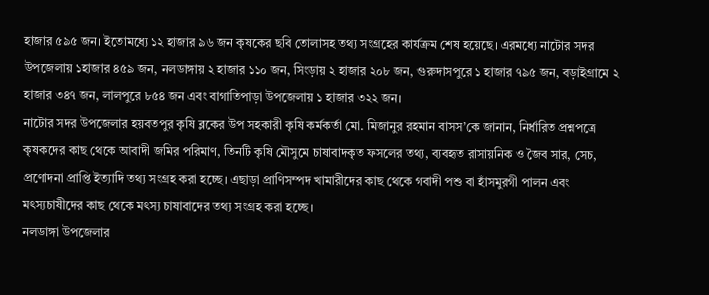হাজার ৫৯৫ জন। ইতোমধ্যে ১২ হাজার ৯৬ জন কৃষকের ছবি তোলাসহ তথ্য সংগ্রহের কার্যক্রম শেষ হয়েছে। এরমধ্যে নাটোর সদর উপজেলায় ১হাজার ৪৫৯ জন, নলডাঙ্গায় ২ হাজার ১১০ জন, সিংড়ায় ২ হাজার ২০৮ জন, গুরুদাসপুরে ১ হাজার ৭৯৫ জন, বড়াইগ্রামে ২ হাজার ৩৪৭ জন, লালপুরে ৮৫৪ জন এবং বাগাতিপাড়া উপজেলায় ১ হাজার ৩২২ জন।
নাটোর সদর উপজেলার হয়বতপুর কৃষি ব্লকের উপ সহকারী কৃষি কর্মকর্তা মো. মিজানুর রহমান বাসস’কে জানান, নির্ধারিত প্রশ্নপত্রে কৃষকদের কাছ থেকে আবাদী জমির পরিমাণ, তিনটি কৃষি মৌসুমে চাষাবাদকৃত ফসলের তথ্য, ব্যবহৃত রাসায়নিক ও জৈব সার, সেচ, প্রণোদনা প্রাপ্তি ইত্যাদি তথ্য সংগ্রহ করা হচ্ছে। এছাড়া প্রাণিসম্পদ খামারীদের কাছ থেকে গবাদী পশু বা হাঁসমুরগী পালন এবং মৎস্যচাষীদের কাছ থেকে মৎস্য চাষাবাদের তথ্য সংগ্রহ করা হচ্ছে।
নলডাঙ্গা উপজেলার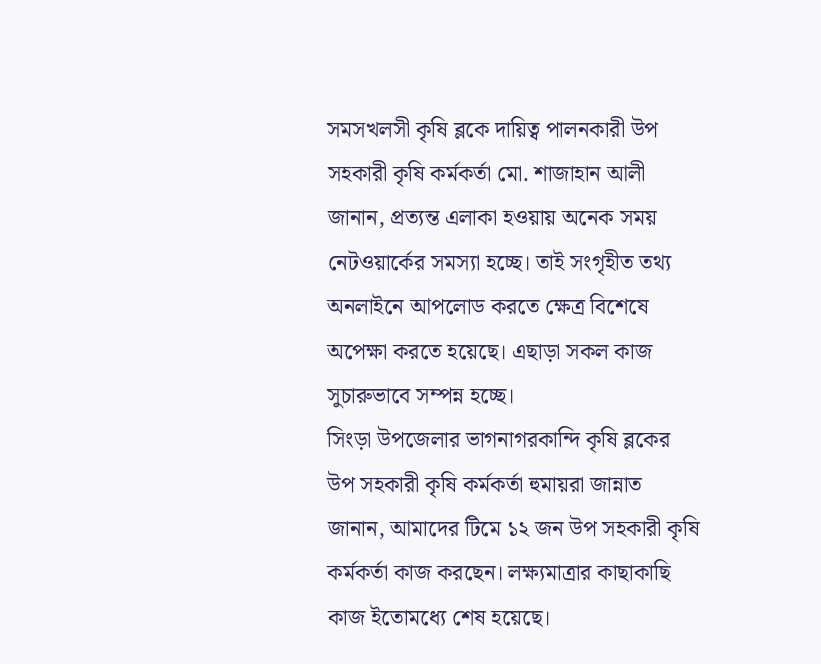সমসখলসী কৃষি ব্লকে দায়িত্ব পালনকারী উপ সহকারী কৃষি কর্মকর্তা মো. শাজাহান আলী জানান, প্রত্যন্ত এলাকা হওয়ায় অনেক সময় নেটওয়ার্কের সমস্যা হচ্ছে। তাই সংগৃহীত তথ্য অনলাইনে আপলোড করতে ক্ষেত্র বিশেষে অপেক্ষা করতে হয়েছে। এছাড়া সকল কাজ সুচারুভাবে সম্পন্ন হচ্ছে।
সিংড়া উপজেলার ভাগনাগরকান্দি কৃষি ব্লকের উপ সহকারী কৃষি কর্মকর্তা হুমায়রা জান্নাত জানান, আমাদের টিমে ১২ জন উপ সহকারী কৃষি কর্মকর্তা কাজ করছেন। লক্ষ্যমাত্রার কাছাকাছি কাজ ইতোমধ্যে শেষ হয়েছে।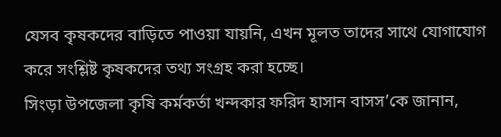যেসব কৃষকদের বাড়িতে পাওয়া যায়নি, এখন মূলত তাদের সাথে যোগাযোগ করে সংশ্লিষ্ট কৃষকদের তথ্য সংগ্রহ করা হচ্ছে।
সিংড়া উপজেলা কৃষি কর্মকর্তা খন্দকার ফরিদ হাসান বাসস’কে জানান,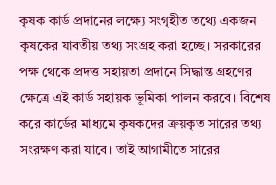কৃষক কার্ড প্রদানের লক্ষ্যে সংগৃহীত তথ্যে একজন কৃষকের যাবতীয় তথ্য সংগ্রহ করা হচ্ছে। সরকারের পক্ষ থেকে প্রদত্ত সহায়তা প্রদানে সিদ্ধান্ত গ্রহণের ক্ষেত্রে এই কার্ড সহায়ক ভূমিকা পালন করবে। বিশেষ করে কার্ডের মাধ্যমে কৃষকদের ক্রয়কৃত সারের তথ্য সংরক্ষণ করা যাবে। তাই আগামীতে সারের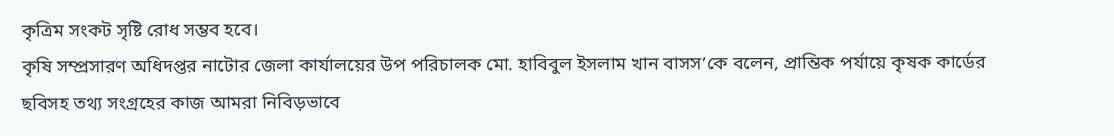কৃত্রিম সংকট সৃষ্টি রোধ সম্ভব হবে।
কৃষি সম্প্রসারণ অধিদপ্তর নাটোর জেলা কার্যালয়ের উপ পরিচালক মো. হাবিবুল ইসলাম খান বাসস’কে বলেন, প্রান্তিক পর্যায়ে কৃষক কার্ডের ছবিসহ তথ্য সংগ্রহের কাজ আমরা নিবিড়ভাবে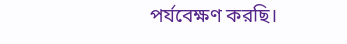পর্যবেক্ষণ করছি।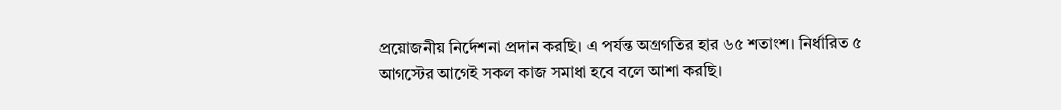প্রয়োজনীয় নির্দেশনা প্রদান করছি। এ পর্যন্ত অগ্রগতির হার ৬৫ শতাংশ। নির্ধারিত ৫ আগস্টের আগেই সকল কাজ সমাধা হবে বলে আশা করছি।